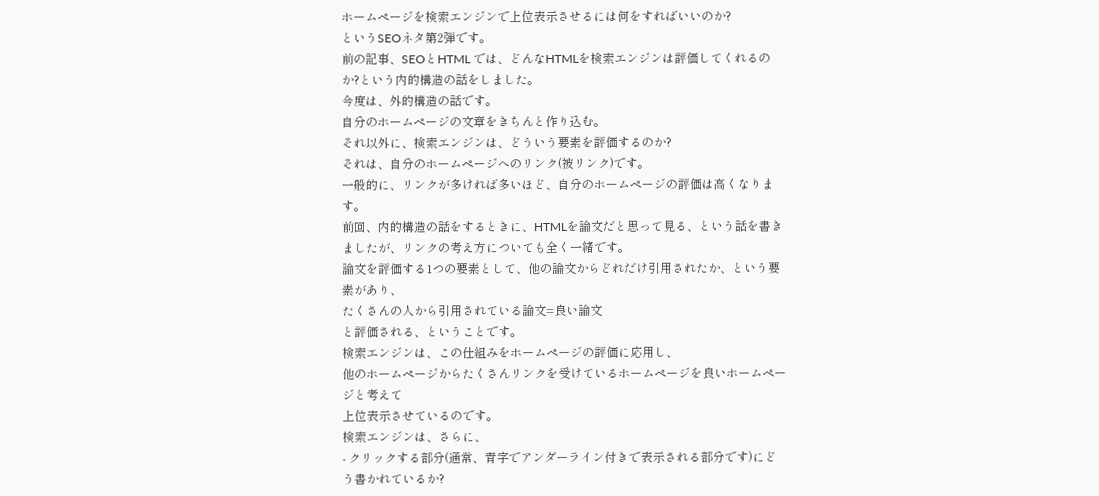ホームページを検索エンジンで上位表示させるには何をすればいいのか?
というSEOネタ第2弾です。
前の記事、SEOとHTML では、どんなHTMLを検索エンジンは評価してくれるのか?という内的構造の話をしました。
今度は、外的構造の話です。
自分のホームページの文章をきちんと作り込む。
それ以外に、検索エンジンは、どういう要素を評価するのか?
それは、自分のホームページへのリンク(被リンク)です。
一般的に、リンクが多ければ多いほど、自分のホームページの評価は高くなります。
前回、内的構造の話をするときに、HTMLを論文だと思って見る、という話を書きましたが、リンクの考え方についても全く一緒です。
論文を評価する1つの要素として、他の論文からどれだけ引用されたか、という要素があり、
たくさんの人から引用されている論文=良い論文
と評価される、ということです。
検索エンジンは、この仕組みをホームページの評価に応用し、
他のホームページからたくさんリンクを受けているホームページを良いホームページと考えて
上位表示させているのです。
検索エンジンは、さらに、
- クリックする部分(通常、青字でアンダーライン付きで表示される部分です)にどう書かれているか?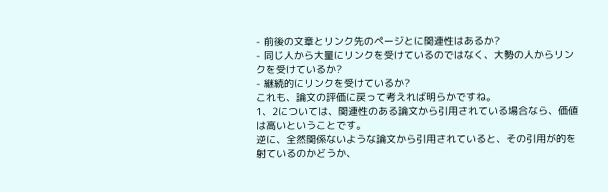- 前後の文章とリンク先のページとに関連性はあるか?
- 同じ人から大量にリンクを受けているのではなく、大勢の人からリンクを受けているか?
- 継続的にリンクを受けているか?
これも、論文の評価に戻って考えれば明らかですね。
1、2については、関連性のある論文から引用されている場合なら、価値は高いということです。
逆に、全然関係ないような論文から引用されていると、その引用が的を射ているのかどうか、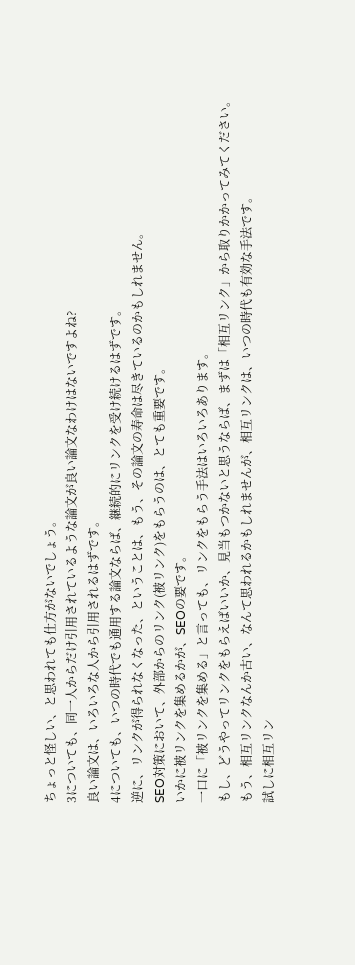ちょっと怪しい、と思われても仕方がないでしょう。
3についても、同一人からだけ引用されているような論文が良い論文なわけはないですよね?
良い論文は、いろいろな人から引用されるはずです。
4についても、いつの時代でも通用する論文ならば、継続的にリンクを受け続けるはずです。
逆に、リンクが得られなくなった、ということは、もう、その論文の寿命は尽きているのかもしれません。
SEO対策において、外部からのリンク(被リンク)をもらうのは、とても重要です。
いかに被リンクを集めるかが、SEOの要です。
一口に「被リンクを集める」と言っても、リンクをもらう手法はいろいろあります。
もし、どうやってリンクをもらえばいいか、見当もつかないと思うならば、まずは「相互リンク」から取りかかってみてください。
もう、相互リンクなんか古い、なんて思われるかもしれませんが、相互リンクは、いつの時代も有効な手法です。
試しに相互リン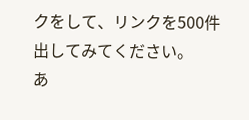クをして、リンクを500件出してみてください。
あ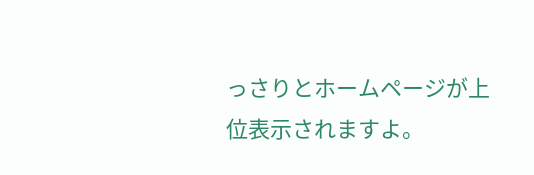っさりとホームページが上位表示されますよ。